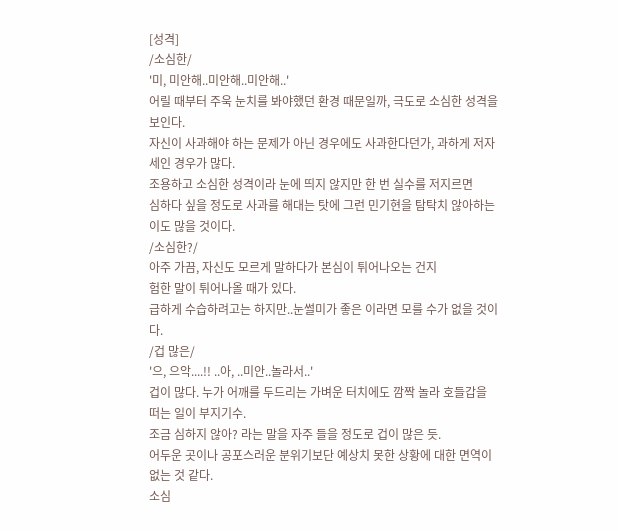[성격]
/소심한/
'미, 미안해..미안해..미안해..'
어릴 때부터 주욱 눈치를 봐야했던 환경 때문일까, 극도로 소심한 성격을 보인다.
자신이 사과해야 하는 문제가 아닌 경우에도 사과한다던가, 과하게 저자세인 경우가 많다.
조용하고 소심한 성격이라 눈에 띄지 않지만 한 번 실수를 저지르면
심하다 싶을 정도로 사과를 해대는 탓에 그런 민기현을 탐탁치 않아하는 이도 많을 것이다.
/소심한?/
아주 가끔, 자신도 모르게 말하다가 본심이 튀어나오는 건지
험한 말이 튀어나올 때가 있다.
급하게 수습하려고는 하지만..눈썰미가 좋은 이라면 모를 수가 없을 것이다.
/겁 많은/
'으, 으악....!! ..아, ..미안..놀라서..'
겁이 많다. 누가 어깨를 두드리는 가벼운 터치에도 깜짝 놀라 호들갑을 떠는 일이 부지기수.
조금 심하지 않아? 라는 말을 자주 들을 정도로 겁이 많은 듯.
어두운 곳이나 공포스러운 분위기보단 예상치 못한 상황에 대한 면역이 없는 것 같다.
소심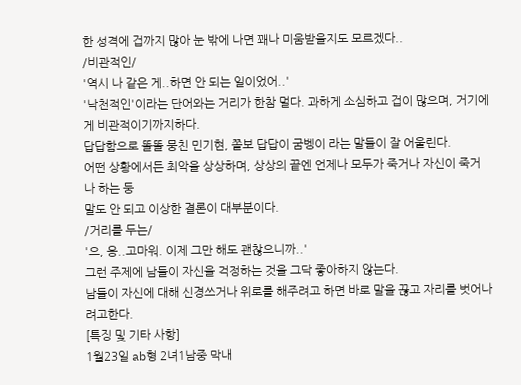한 성격에 겁까지 많아 눈 밖에 나면 꽤나 미움받을지도 모르겠다..
/비관적인/
'역시 나 같은 게..하면 안 되는 일이었어..'
'낙천적인'이라는 단어와는 거리가 한참 멀다. 과하게 소심하고 겁이 많으며, 거기에게 비관적이기까지하다.
답답함으로 똘똘 뭉친 민기현, 쫄보 답답이 굼벵이 라는 말들이 잘 어울린다.
어떤 상황에서든 최악을 상상하며, 상상의 끝엔 언제나 모두가 죽거나 자신이 죽거나 하는 둥
말도 안 되고 이상한 결론이 대부분이다.
/거리를 두는/
'으, 응..고마워. 이제 그만 해도 괜찮으니까..'
그런 주제에 남들이 자신을 걱정하는 것을 그닥 좋아하지 않는다.
남들이 자신에 대해 신경쓰거나 위로를 해주려고 하면 바로 말을 끊고 자리를 벗어나려고한다.
[특징 및 기타 사항]
1월23일 ab형 2녀1남중 막내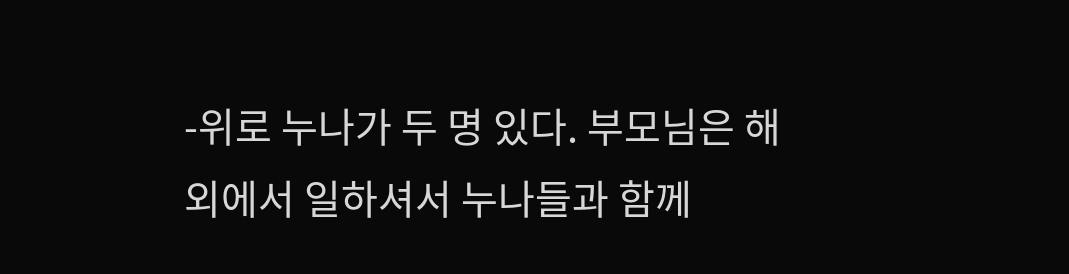-위로 누나가 두 명 있다. 부모님은 해외에서 일하셔서 누나들과 함께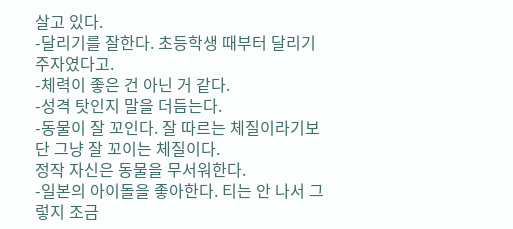살고 있다.
-달리기를 잘한다. 초등학생 때부터 달리기 주자였다고.
-체력이 좋은 건 아닌 거 같다.
-성격 탓인지 말을 더듬는다.
-동물이 잘 꼬인다. 잘 따르는 체질이라기보단 그냥 잘 꼬이는 체질이다.
정작 자신은 동물을 무서워한다.
-일본의 아이돌을 좋아한다. 티는 안 나서 그렇지 조금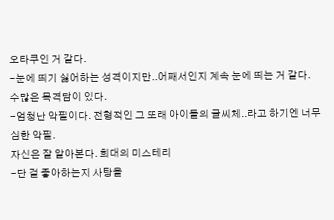오타쿠인 거 같다.
-눈에 띄기 싫어하는 성격이지만..어째서인지 계속 눈에 띄는 거 같다.
수많은 목격담이 있다.
-엄청난 악필이다. 전형적인 그 또래 아이들의 글씨체..라고 하기엔 너무 심한 악필.
자신은 잘 알아본다. 희대의 미스테리
-단 걸 좋아하는지 사탕을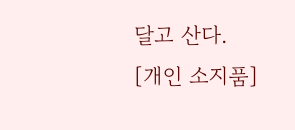달고 산다.
[개인 소지품]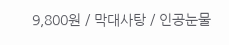9,800원 / 막대사탕 / 인공눈물